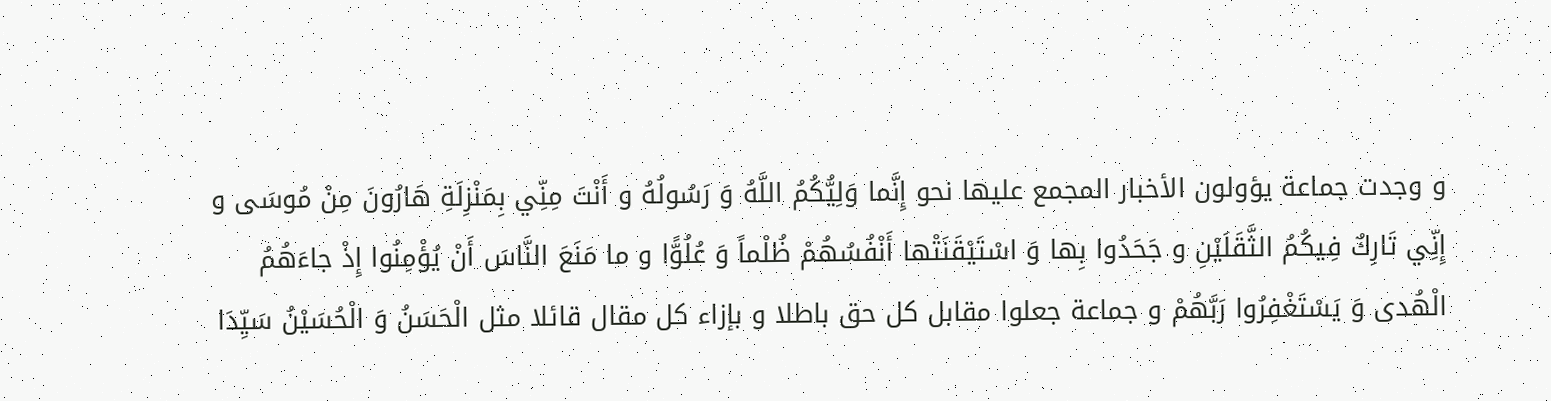و وجدت جماعة يؤولون الأخبار المجمع عليها نحو إِنَّما وَلِيُّكُمُ اللَّهُ وَ رَسُولُهُ و أَنْتَ مِنِّي بِمَنْزِلَةِ هَارُونَ مِنْ مُوسَى و إِنِّي تَارِكٌ فِيكُمُ الثَّقَلَيْنِ و جَحَدُوا بِها وَ اسْتَيْقَنَتْها أَنْفُسُهُمْ ظُلْماً وَ عُلُوًّا و ما مَنَعَ النَّاسَ أَنْ يُؤْمِنُوا إِذْ جاءَهُمُ الْهُدى وَ يَسْتَغْفِرُوا رَبَّهُمْ و جماعة جعلوا مقابل كل حق باطلا و بإزاء كل مقال قائلا مثل الْحَسَنُ وَ الْحُسَيْنُ سَيِّدَا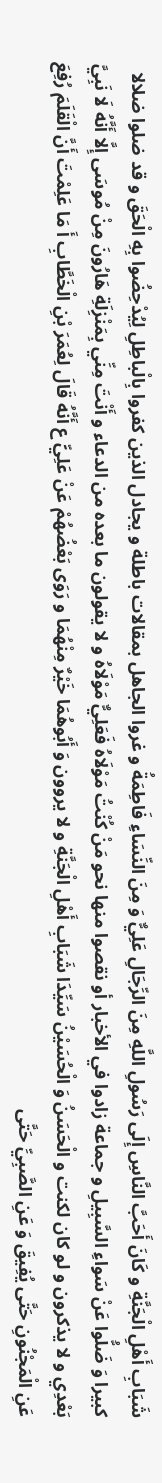شَبَابِ أَهْلِ الْجَنَّةِ و كَانَ أَحَبَّ النَّاسِ إِلَى رَسُولِ اللَّهِ مِنَ الرِّجَالِ عَلِيٌّ وَ مِنَ النِّسَاءِ فَاطِمَةُ و غروا الجاهل بمقالات باطلة و يجادل الذين كفروا بِالْباطِلِ لِيُدْحِضُوا بِهِ الْحَقَ و قد ضلوا ضلالا كبيرا وَ ضَلُّوا عَنْ سَواءِ السَّبِيلِ و جماعة زادوا في الأخبار أو نقصوا منها نحو مَنْ كُنْتُ مَوْلَاهُ فَعَلِيٌّ مَوْلَاهُ و لا يقولون ما بعده من الدعاء و أَنْتَ مِنِّي بِمَنْزِلَةِ هَارُونَ مِنْ مُوسَى إِلَّا أَنَّهُ لَا نَبِيَّ بَعْدِي و لا يذكرون و لو كان لكنت و الْحَسَنُ وَ الْحُسَيْنُ سَيِّدَا شَبَابِ أَهْلِ الْجَنَّةِ و لا يروون وَ أَبُوهُمَا خَيْرٌ مِنْهُمَا و رَوَى بَعْضُهُمْ عَنْ عَلِيٍّ ع أَنَّهُ قَالَ لِعُمَرَ بْنِ الْخَطَّابِ أَ مَا عَلِمْتَ أَنَّ الْقَلَمَ رُفِعَ عَنِ الْمَجْنُونِ حَتَّى يُفِيقَ وَ عَنِ الصَّبِيِّ حَتَّى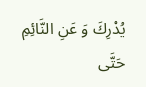يُدْرِكَ وَ عَنِ النَّائِمِ حَتَّى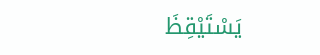يَسْتَيْقِظَ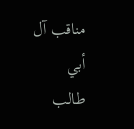مناقب آل أبي طالب